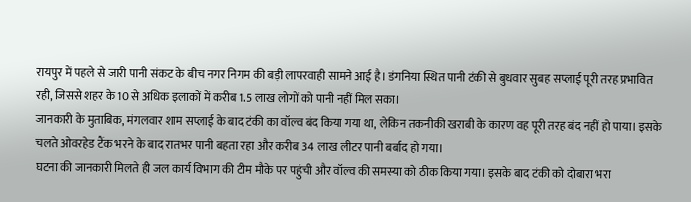रायपुर में पहले से जारी पानी संकट के बीच नगर निगम की बड़ी लापरवाही सामने आई है। डंगनिया स्थित पानी टंकी से बुधवार सुबह सप्लाई पूरी तरह प्रभावित रही, जिससे शहर के 10 से अधिक इलाकों में करीब 1.5 लाख लोगों को पानी नहीं मिल सका।
जानकारी के मुताबिक, मंगलवार शाम सप्लाई के बाद टंकी का वॉल्व बंद किया गया था, लेकिन तकनीकी खराबी के कारण वह पूरी तरह बंद नहीं हो पाया। इसके चलते ओवरहेड टैंक भरने के बाद रातभर पानी बहता रहा और करीब 34 लाख लीटर पानी बर्बाद हो गया।
घटना की जानकारी मिलते ही जल कार्य विभाग की टीम मौके पर पहुंची और वॉल्व की समस्या को ठीक किया गया। इसके बाद टंकी को दोबारा भरा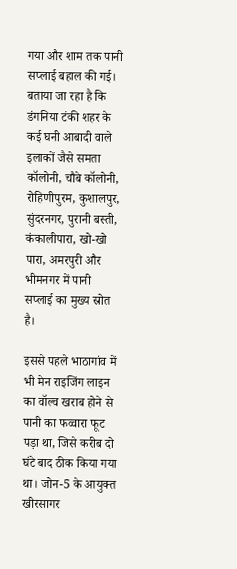गया और शाम तक पानी सप्लाई बहाल की गई।
बताया जा रहा है कि डंगनिया टंकी शहर के कई घनी आबादी वाले इलाकों जैसे समता कॉलोनी, चौबे कॉलोनी, रोहिणीपुरम, कुशालपुर, सुंदरनगर, पुरानी बस्ती, कंकालीपारा, खो-खो पारा, अमरपुरी और भीमनगर में पानी सप्लाई का मुख्य स्रोत है।

इससे पहले भाठागांव में भी मेन राइजिंग लाइन का वॉल्व खराब होने से पानी का फव्वारा फूट पड़ा था, जिसे करीब दो घंटे बाद ठीक किया गया था। जोन-5 के आयुक्त खीरसागर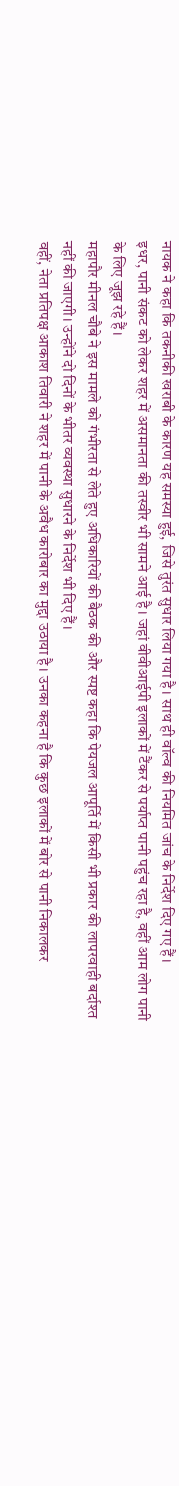नायक ने कहा कि तकनीकी खराबी के कारण यह समस्या हुई, जिसे तुरंत सुधार लिया गया है। साथ ही वॉल्व की नियमित जांच के निर्देश दिए गए हैं।
इधर, पानी संकट को लेकर शहर में असमानता की तस्वीर भी सामने आई है। जहां वीवीआईपी इलाकों में टैंकर से पर्याप्त पानी पहुंच रहा है, वहीं आम लोग पानी के लिए जूझ रहे हैं।
महापौर मीनल चौबे ने इस मामले को गंभीरता से लेते हुए अधिकारियों की बैठक की और स्पष्ट कहा कि पेयजल आपूर्ति में किसी भी प्रकार की लापरवाही बर्दाश्त नहीं की जाएगी। उन्होंने दो दिनों के भीतर व्यवस्था सुधारने के निर्देश भी दिए हैं।
वहीं, नेता प्रतिपक्ष आकाश तिवारी ने शहर में पानी के अवैध कारोबार का मुद्दा उठाया है। उनका कहना है कि कुछ इलाकों में बोर से पानी निकालकर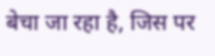बेचा जा रहा है, जिस पर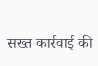सख्त कार्रवाई की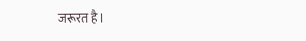जरूरत है।